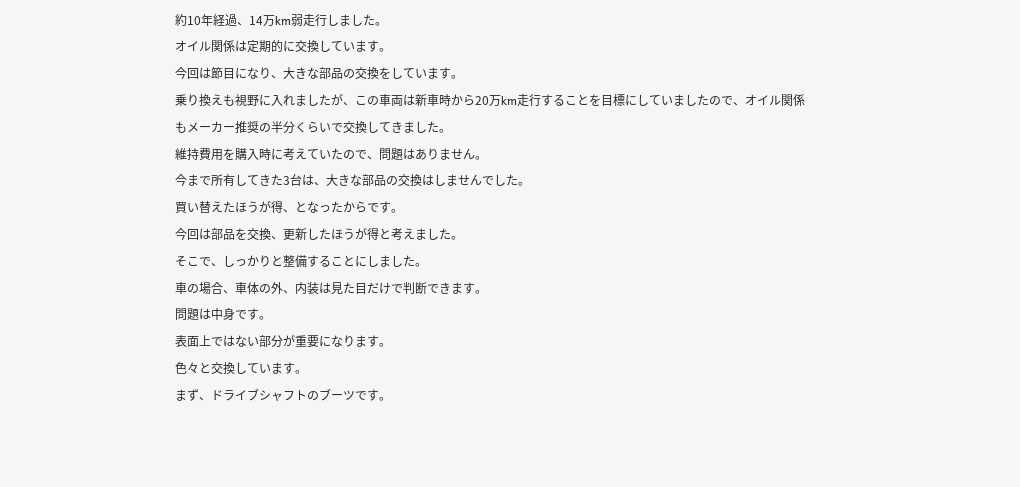約10年経過、14万km弱走行しました。
オイル関係は定期的に交換しています。
今回は節目になり、大きな部品の交換をしています。
乗り換えも視野に入れましたが、この車両は新車時から20万km走行することを目標にしていましたので、オイル関係もメーカー推奨の半分くらいで交換してきました。
維持費用を購入時に考えていたので、問題はありません。
今まで所有してきた3台は、大きな部品の交換はしませんでした。
買い替えたほうが得、となったからです。
今回は部品を交換、更新したほうが得と考えました。
そこで、しっかりと整備することにしました。
車の場合、車体の外、内装は見た目だけで判断できます。
問題は中身です。
表面上ではない部分が重要になります。
色々と交換しています。
まず、ドライブシャフトのブーツです。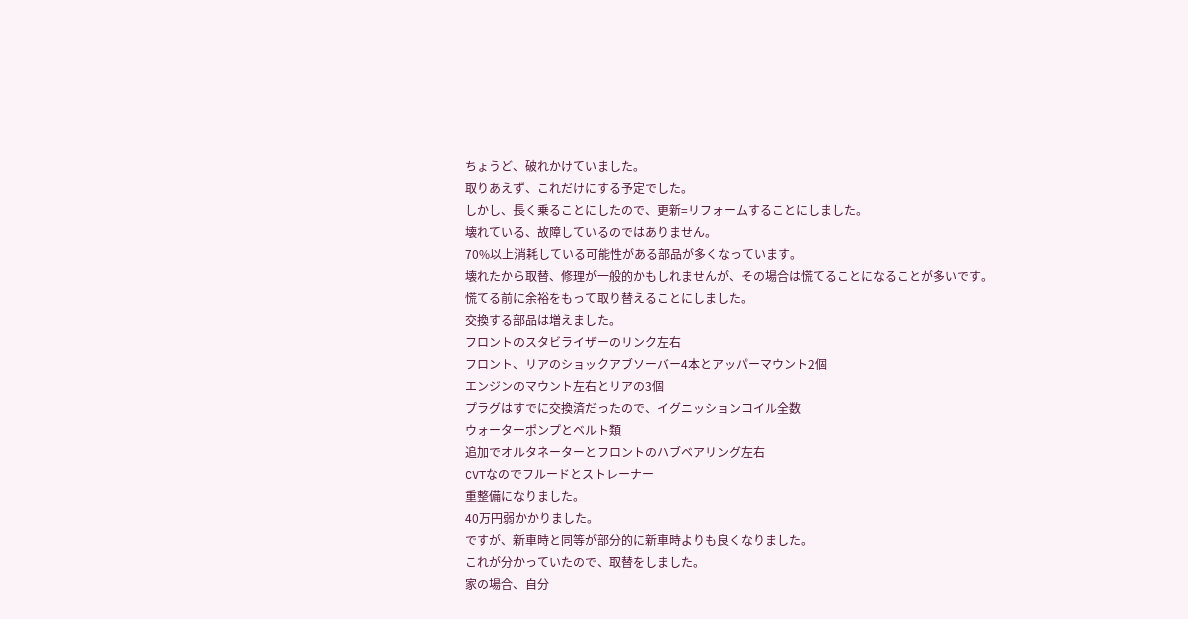ちょうど、破れかけていました。
取りあえず、これだけにする予定でした。
しかし、長く乗ることにしたので、更新=リフォームすることにしました。
壊れている、故障しているのではありません。
70%以上消耗している可能性がある部品が多くなっています。
壊れたから取替、修理が一般的かもしれませんが、その場合は慌てることになることが多いです。
慌てる前に余裕をもって取り替えることにしました。
交換する部品は増えました。
フロントのスタビライザーのリンク左右
フロント、リアのショックアブソーバー4本とアッパーマウント2個
エンジンのマウント左右とリアの3個
プラグはすでに交換済だったので、イグニッションコイル全数
ウォーターポンプとベルト類
追加でオルタネーターとフロントのハブベアリング左右
CVTなのでフルードとストレーナー
重整備になりました。
40万円弱かかりました。
ですが、新車時と同等が部分的に新車時よりも良くなりました。
これが分かっていたので、取替をしました。
家の場合、自分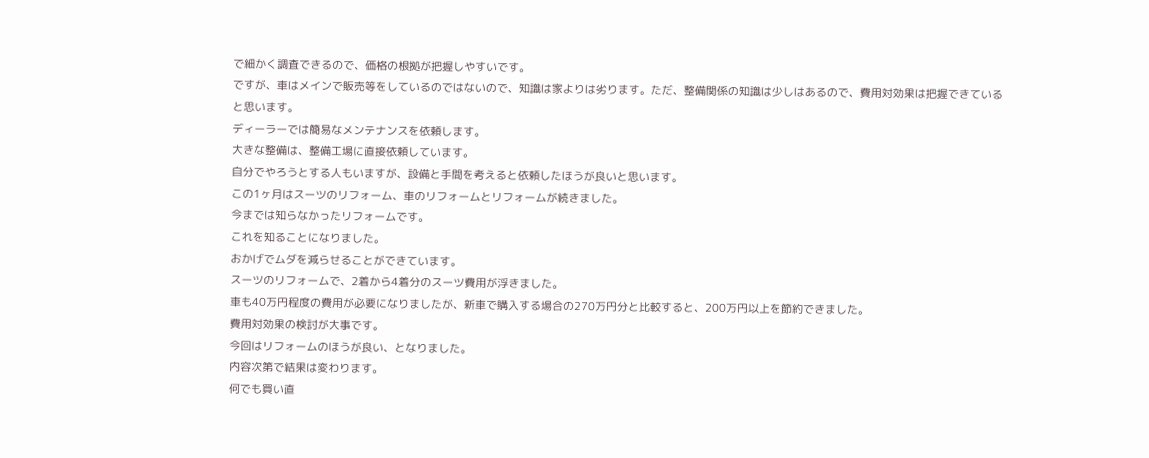で細かく調査できるので、価格の根拠が把握しやすいです。
ですが、車はメインで販売等をしているのではないので、知識は家よりは劣ります。ただ、整備関係の知識は少しはあるので、費用対効果は把握できていると思います。
ディーラーでは簡易なメンテナンスを依頼します。
大きな整備は、整備工場に直接依頼しています。
自分でやろうとする人もいますが、設備と手間を考えると依頼したほうが良いと思います。
この1ヶ月はスーツのリフォーム、車のリフォームとリフォームが続きました。
今までは知らなかったリフォームです。
これを知ることになりました。
おかげでムダを減らせることができています。
スーツのリフォームで、2着から4着分のスーツ費用が浮きました。
車も40万円程度の費用が必要になりましたが、新車で購入する場合の270万円分と比較すると、200万円以上を節約できました。
費用対効果の検討が大事です。
今回はリフォームのほうが良い、となりました。
内容次第で結果は変わります。
何でも買い直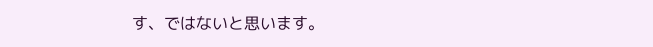す、ではないと思います。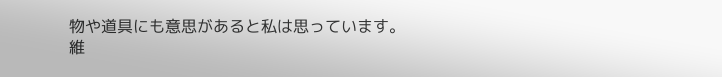物や道具にも意思があると私は思っています。
維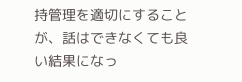持管理を適切にすることが、話はできなくても良い結果になっ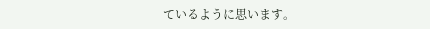ているように思います。